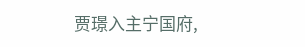贾璟入主宁国府,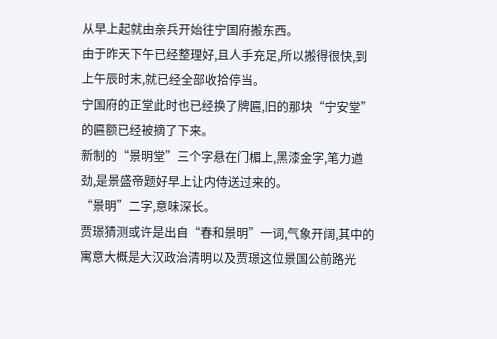从早上起就由亲兵开始往宁国府搬东西。
由于昨天下午已经整理好,且人手充足,所以搬得很快,到上午辰时末,就已经全部收拾停当。
宁国府的正堂此时也已经换了牌匾,旧的那块“宁安堂”的匾额已经被摘了下来。
新制的“景明堂”三个字悬在门楣上,黑漆金字,笔力遒劲,是景盛帝题好早上让内侍送过来的。
“景明”二字,意味深长。
贾璟猜测或许是出自“春和景明”一词,气象开阔,其中的寓意大概是大汉政治清明以及贾璟这位景国公前路光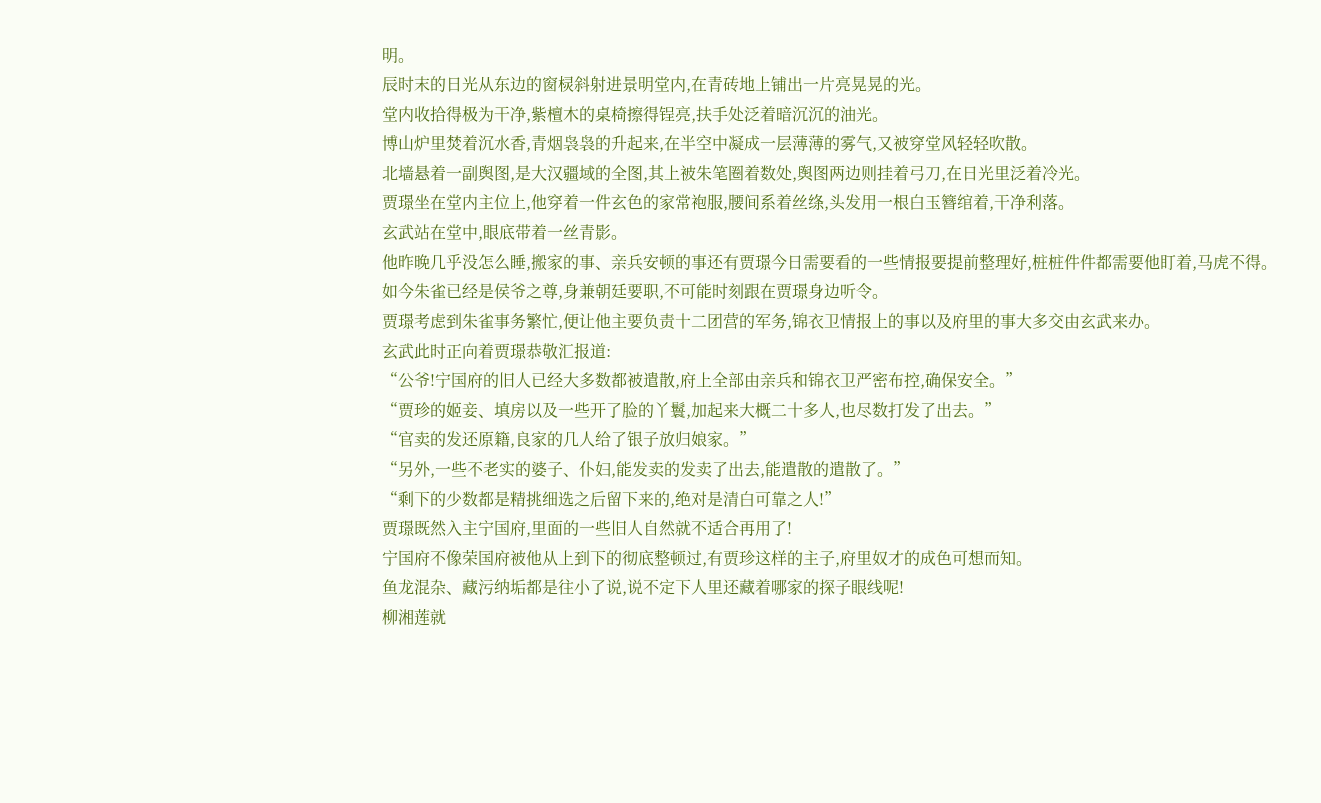明。
辰时末的日光从东边的窗棂斜射进景明堂内,在青砖地上铺出一片亮晃晃的光。
堂内收拾得极为干净,紫檀木的桌椅擦得锃亮,扶手处泛着暗沉沉的油光。
博山炉里焚着沉水香,青烟袅袅的升起来,在半空中凝成一层薄薄的雾气,又被穿堂风轻轻吹散。
北墙悬着一副舆图,是大汉疆域的全图,其上被朱笔圈着数处,舆图两边则挂着弓刀,在日光里泛着冷光。
贾璟坐在堂内主位上,他穿着一件玄色的家常袍服,腰间系着丝绦,头发用一根白玉簪绾着,干净利落。
玄武站在堂中,眼底带着一丝青影。
他昨晚几乎没怎么睡,搬家的事、亲兵安顿的事还有贾璟今日需要看的一些情报要提前整理好,桩桩件件都需要他盯着,马虎不得。
如今朱雀已经是侯爷之尊,身兼朝廷要职,不可能时刻跟在贾璟身边听令。
贾璟考虑到朱雀事务繁忙,便让他主要负责十二团营的军务,锦衣卫情报上的事以及府里的事大多交由玄武来办。
玄武此时正向着贾璟恭敬汇报道:
“公爷!宁国府的旧人已经大多数都被遣散,府上全部由亲兵和锦衣卫严密布控,确保安全。”
“贾珍的姬妾、填房以及一些开了脸的丫鬟,加起来大概二十多人,也尽数打发了出去。”
“官卖的发还原籍,良家的几人给了银子放归娘家。”
“另外,一些不老实的婆子、仆妇,能发卖的发卖了出去,能遣散的遣散了。”
“剩下的少数都是精挑细选之后留下来的,绝对是清白可靠之人!”
贾璟既然入主宁国府,里面的一些旧人自然就不适合再用了!
宁国府不像荣国府被他从上到下的彻底整顿过,有贾珍这样的主子,府里奴才的成色可想而知。
鱼龙混杂、藏污纳垢都是往小了说,说不定下人里还藏着哪家的探子眼线呢!
柳湘莲就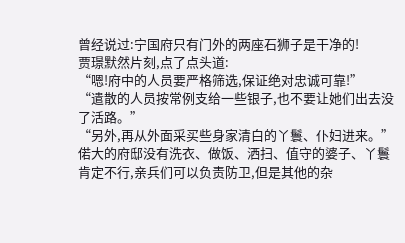曾经说过:宁国府只有门外的两座石狮子是干净的!
贾璟默然片刻,点了点头道:
“嗯!府中的人员要严格筛选,保证绝对忠诚可靠!”
“遣散的人员按常例支给一些银子,也不要让她们出去没了活路。”
“另外,再从外面采买些身家清白的丫鬟、仆妇进来。”
偌大的府邸没有洗衣、做饭、洒扫、值守的婆子、丫鬟肯定不行,亲兵们可以负责防卫,但是其他的杂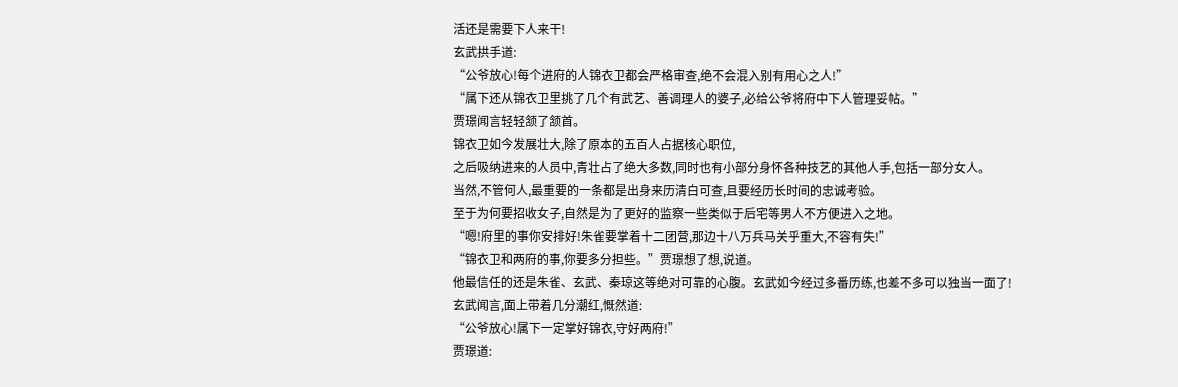活还是需要下人来干!
玄武拱手道:
“公爷放心!每个进府的人锦衣卫都会严格审查,绝不会混入别有用心之人!”
“属下还从锦衣卫里挑了几个有武艺、善调理人的婆子,必给公爷将府中下人管理妥帖。”
贾璟闻言轻轻颔了颔首。
锦衣卫如今发展壮大,除了原本的五百人占据核心职位,
之后吸纳进来的人员中,青壮占了绝大多数,同时也有小部分身怀各种技艺的其他人手,包括一部分女人。
当然,不管何人,最重要的一条都是出身来历清白可查,且要经历长时间的忠诚考验。
至于为何要招收女子,自然是为了更好的监察一些类似于后宅等男人不方便进入之地。
“嗯!府里的事你安排好!朱雀要掌着十二团营,那边十八万兵马关乎重大,不容有失!”
“锦衣卫和两府的事,你要多分担些。”贾璟想了想,说道。
他最信任的还是朱雀、玄武、秦琼这等绝对可靠的心腹。玄武如今经过多番历练,也差不多可以独当一面了!
玄武闻言,面上带着几分潮红,慨然道:
“公爷放心!属下一定掌好锦衣,守好两府!”
贾璟道: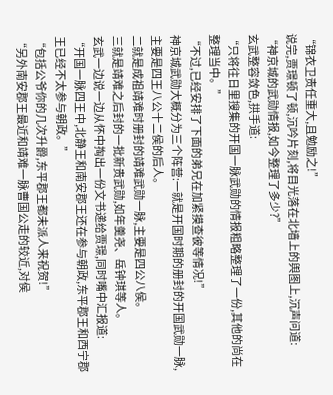“锦衣卫责任重大,且勉励之!”
说完,贾璟顿了顿,沉吟片刻,将目光落在北墙上的舆图上,沉声问道:
“神京城的武勋情报,如今整理了多少?”
玄武整容敛色,拱手道:
“只将往日里搜集的开国一脉武勋的情报粗略整理了一份,其他的尚在整理当中。”
“不过,已经安排了下面的弟兄在加紧摸查彼等情况!”
神京城武勋大概分为三个阵营:一就是开国时期的册封的开国武勋一脉,主要是四王八公十二侯的后人。
二就是成祖靖难时册封的靖难武勋一脉,主要是四公八侯。
三就是靖难之后封的一批新贵武勋,如年羹尧、岳钟琪等人。
玄武一边说一边从怀中掏出一份文书递给贾璟,同时嘴中汇报道:
“开国一脉四王中,北静王和南安郡王还在参与朝政,东平郡王和西宁郡王已经不太参与朝政。”
“包括公爷你的几次升爵,东平郡王都未派人来祝贺!”
“另外南安郡王最近和靖难一脉曹国公走的较近,对侯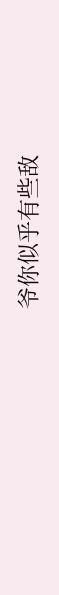爷你似乎有些敌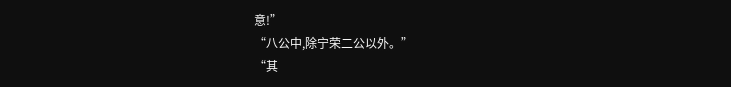意!”
“八公中,除宁荣二公以外。”
“其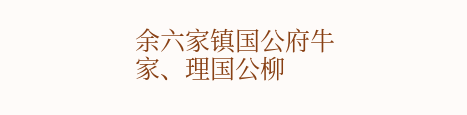余六家镇国公府牛家、理国公柳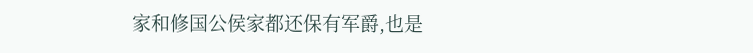家和修国公侯家都还保有军爵,也是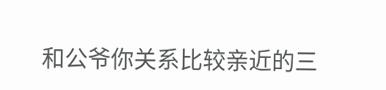和公爷你关系比较亲近的三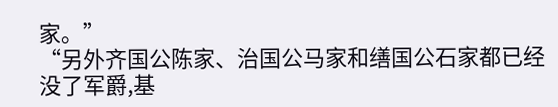家。”
“另外齐国公陈家、治国公马家和缮国公石家都已经没了军爵,基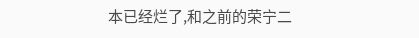本已经烂了,和之前的荣宁二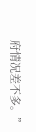府情况差不多。”